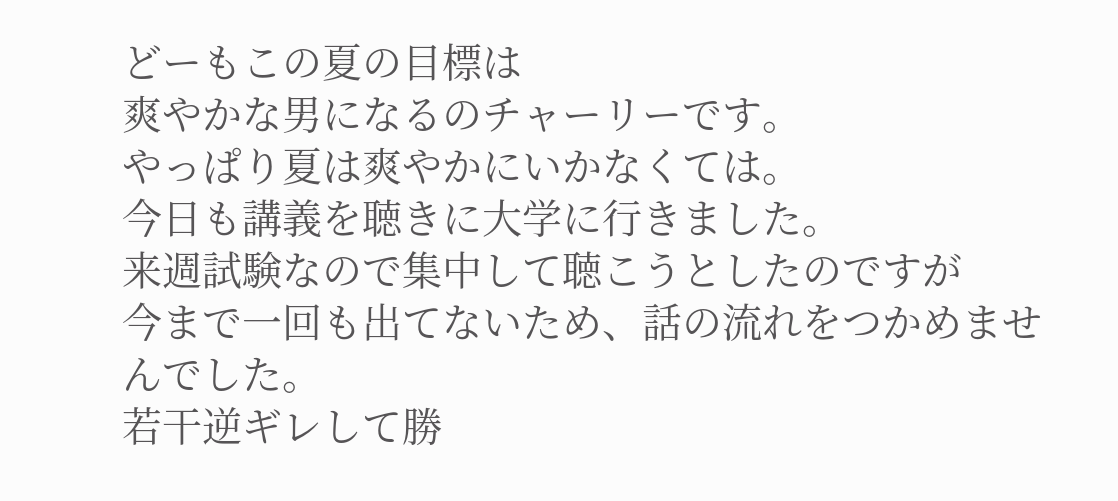どーもこの夏の目標は
爽やかな男になるのチャーリーです。
やっぱり夏は爽やかにいかなくては。
今日も講義を聴きに大学に行きました。
来週試験なので集中して聴こうとしたのですが
今まで一回も出てないため、話の流れをつかめませんでした。
若干逆ギレして勝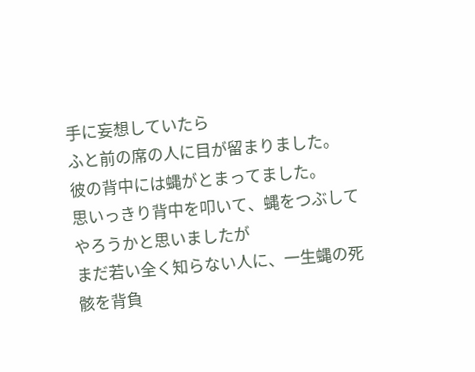手に妄想していたら
ふと前の席の人に目が留まりました。
彼の背中には蝿がとまってました。
思いっきり背中を叩いて、蝿をつぶしてやろうかと思いましたが
まだ若い全く知らない人に、一生蝿の死骸を背負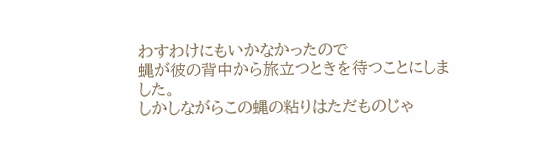わすわけにもいかなかったので
蝿が彼の背中から旅立つときを待つことにしました。
しかしながらこの蝿の粘りはただものじゃ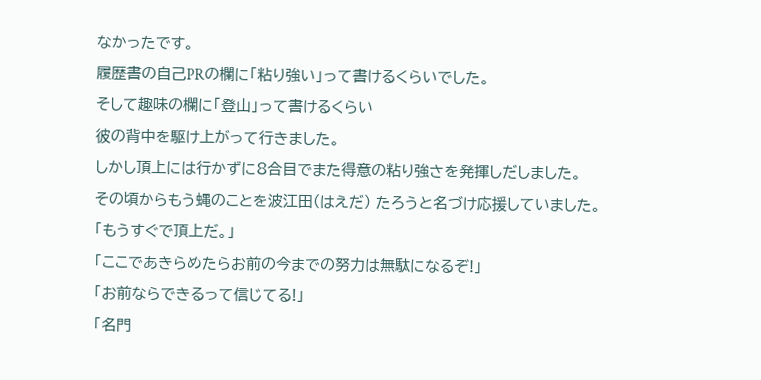なかったです。
履歴書の自己PRの欄に「粘り強い」って書けるくらいでした。
そして趣味の欄に「登山」って書けるくらい
彼の背中を駆け上がって行きました。
しかし頂上には行かずに8合目でまた得意の粘り強さを発揮しだしました。
その頃からもう蝿のことを波江田(はえだ) たろうと名づけ応援していました。
「もうすぐで頂上だ。」
「ここであきらめたらお前の今までの努力は無駄になるぞ!」
「お前ならできるって信じてる!」
「名門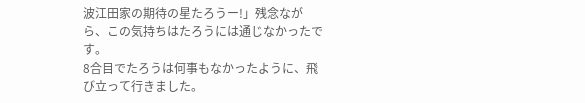波江田家の期待の星たろうー!」残念ながら、この気持ちはたろうには通じなかったです。
8合目でたろうは何事もなかったように、飛び立って行きました。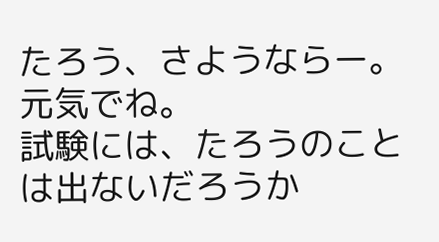たろう、さようならー。元気でね。
試験には、たろうのことは出ないだろうか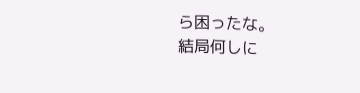ら困ったな。
結局何しに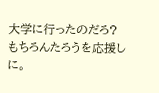大学に行ったのだろ?
もちろんたろうを応援しに。